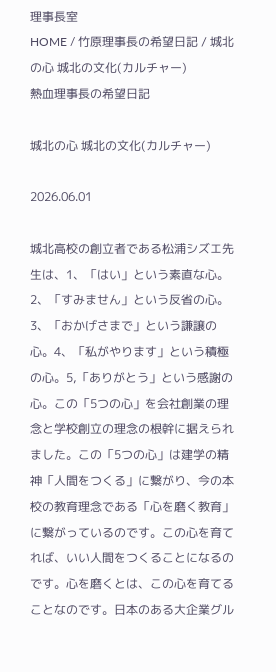理事長室
HOME / 竹原理事長の希望日記 / 城北の心 城北の文化(カルチャー)
熱血理事長の希望日記

城北の心 城北の文化(カルチャー)

2026.06.01

城北高校の創立者である松浦シズエ先生は、1、「はい」という素直な心。2、「すみません」という反省の心。3、「おかげさまで」という謙譲の心。4、「私がやります」という積極の心。5,「ありがとう」という感謝の心。この「5つの心」を会社創業の理念と学校創立の理念の根幹に据えられました。この「5つの心」は建学の精神「人間をつくる」に繋がり、今の本校の教育理念である「心を磨く教育」に繋がっているのです。この心を育てれば、いい人間をつくることになるのです。心を磨くとは、この心を育てることなのです。日本のある大企業グル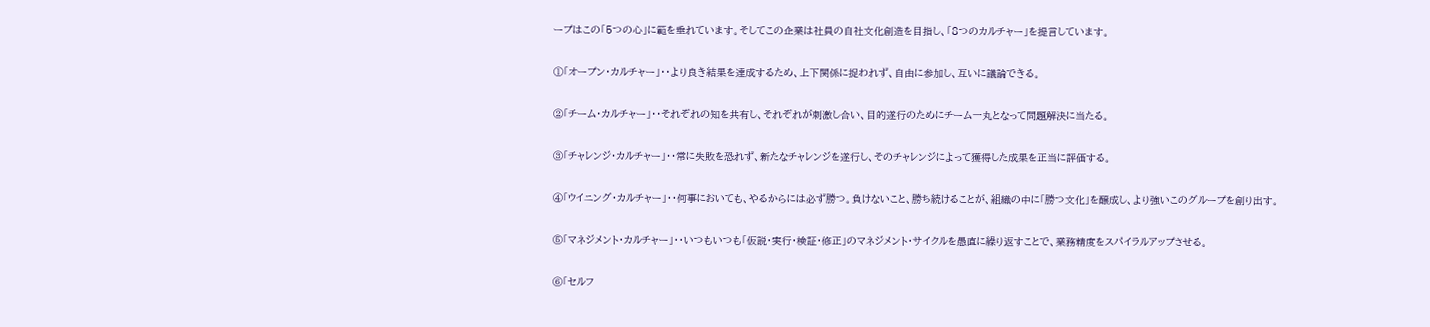ープはこの「5つの心」に範を垂れています。そしてこの企業は社員の自社文化創造を目指し、「8つのカルチャー」を提言しています。

①「オープン・カルチャー」・・より良き結果を達成するため、上下関係に捉われず、自由に参加し、互いに議論できる。

②「チーム・カルチャー」・・それぞれの知を共有し、それぞれが刺激し合い、目的遂行のためにチーム一丸となって問題解決に当たる。

③「チャレンジ・カルチャー」・・常に失敗を恐れず、新たなチャレンジを遂行し、そのチャレンジによって獲得した成果を正当に評価する。

④「ウイニング・カルチャー」・・何事においても、やるからには必ず勝つ。負けないこと、勝ち続けることが、組織の中に「勝つ文化」を醸成し、より強いこのグループを創り出す。

⑤「マネジメント・カルチャー」・・いつもいつも「仮説・実行・検証・修正」のマネジメント・サイクルを愚直に繰り返すことで、業務精度をスパイラルアップさせる。

⑥「セルフ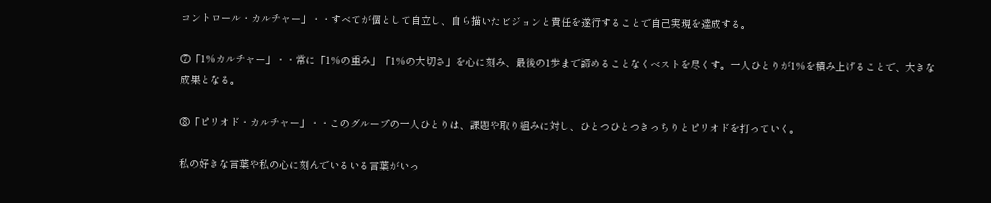コントロール・カルチャー」・・すべてが個として自立し、自ら描いたビジョンと責任を遂行することで自己実現を達成する。

⑦「1%カルチャー」・・常に「1%の重み」「1%の大切さ」を心に刻み、最後の1歩まで諦めることなくベストを尽くす。一人ひとりが1%を積み上げることで、大きな成果となる。

⑧「ピリオド・カルチャー」・・このグループの一人ひとりは、課題や取り組みに対し、ひとつひとつきっちりとピリオドを打っていく。

私の好きな言葉や私の心に刻んでいるいる言葉がいっ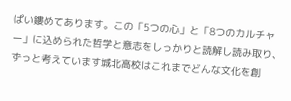ぱい鏤めてあります。この「5つの心」と「8つのカルチャー」に込められた哲学と意志をしっかりと読解し読み取り、ずっと考えています城北高校はこれまでどんな文化を創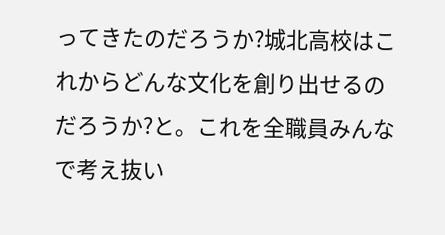ってきたのだろうか?城北高校はこれからどんな文化を創り出せるのだろうか?と。これを全職員みんなで考え抜い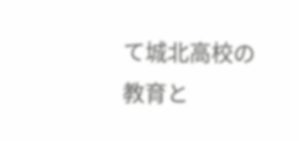て城北高校の教育と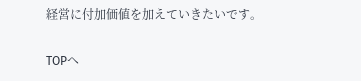経営に付加価値を加えていきたいです。

TOPへ